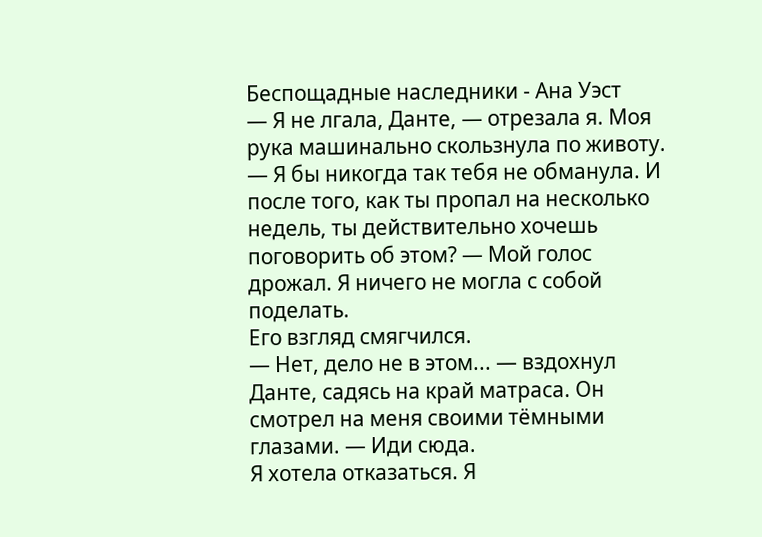Беспощадные наследники - Ана Уэст
— Я не лгала, Данте, — отрезала я. Моя рука машинально скользнула по животу. — Я бы никогда так тебя не обманула. И после того, как ты пропал на несколько недель, ты действительно хочешь поговорить об этом? — Мой голос дрожал. Я ничего не могла с собой поделать.
Его взгляд смягчился.
— Нет, дело не в этом... — вздохнул Данте, садясь на край матраса. Он смотрел на меня своими тёмными глазами. — Иди сюда.
Я хотела отказаться. Я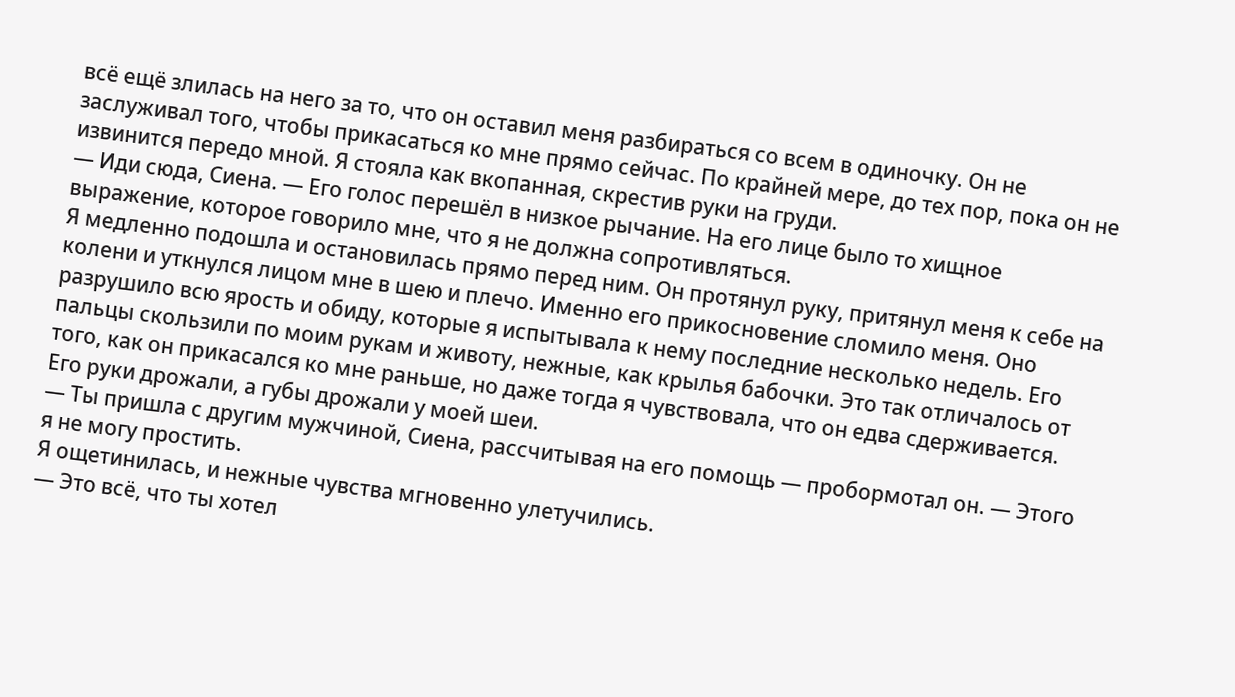всё ещё злилась на него за то, что он оставил меня разбираться со всем в одиночку. Он не заслуживал того, чтобы прикасаться ко мне прямо сейчас. По крайней мере, до тех пор, пока он не извинится передо мной. Я стояла как вкопанная, скрестив руки на груди.
— Иди сюда, Сиена. — Его голос перешёл в низкое рычание. На его лице было то хищное выражение, которое говорило мне, что я не должна сопротивляться.
Я медленно подошла и остановилась прямо перед ним. Он протянул руку, притянул меня к себе на колени и уткнулся лицом мне в шею и плечо. Именно его прикосновение сломило меня. Оно разрушило всю ярость и обиду, которые я испытывала к нему последние несколько недель. Его пальцы скользили по моим рукам и животу, нежные, как крылья бабочки. Это так отличалось от того, как он прикасался ко мне раньше, но даже тогда я чувствовала, что он едва сдерживается. Его руки дрожали, а губы дрожали у моей шеи.
— Ты пришла с другим мужчиной, Сиена, рассчитывая на его помощь — пробормотал он. — Этого я не могу простить.
Я ощетинилась, и нежные чувства мгновенно улетучились.
— Это всё, что ты хотел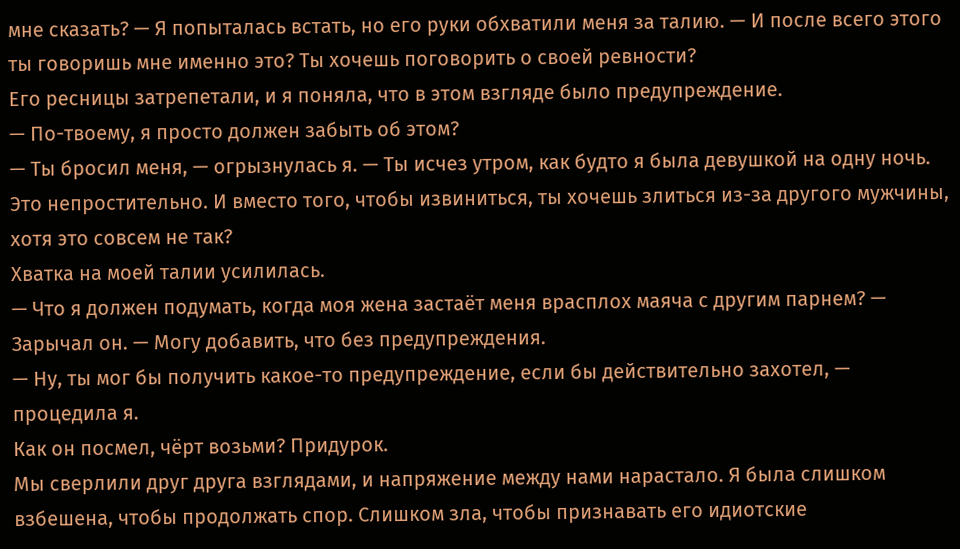мне сказать? — Я попыталась встать, но его руки обхватили меня за талию. — И после всего этого ты говоришь мне именно это? Ты хочешь поговорить о своей ревности?
Его ресницы затрепетали, и я поняла, что в этом взгляде было предупреждение.
— По-твоему, я просто должен забыть об этом?
— Ты бросил меня, — огрызнулась я. — Ты исчез утром, как будто я была девушкой на одну ночь. Это непростительно. И вместо того, чтобы извиниться, ты хочешь злиться из-за другого мужчины, хотя это совсем не так?
Хватка на моей талии усилилась.
— Что я должен подумать, когда моя жена застаёт меня врасплох маяча с другим парнем? — Зарычал он. — Могу добавить, что без предупреждения.
— Ну, ты мог бы получить какое-то предупреждение, если бы действительно захотел, — процедила я.
Как он посмел, чёрт возьми? Придурок.
Мы сверлили друг друга взглядами, и напряжение между нами нарастало. Я была слишком взбешена, чтобы продолжать спор. Слишком зла, чтобы признавать его идиотские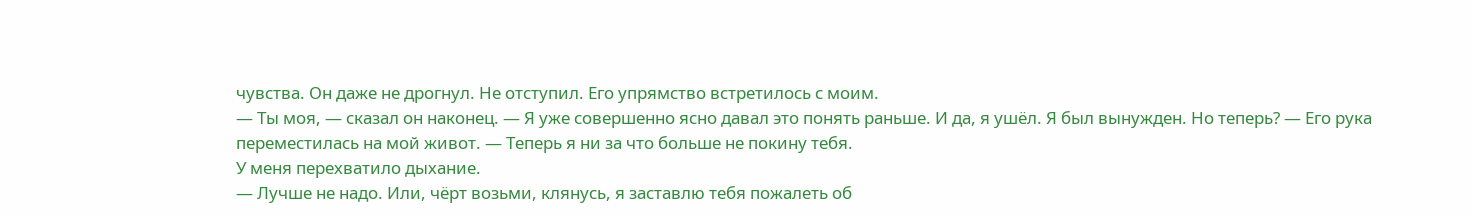чувства. Он даже не дрогнул. Не отступил. Его упрямство встретилось с моим.
— Ты моя, — сказал он наконец. — Я уже совершенно ясно давал это понять раньше. И да, я ушёл. Я был вынужден. Но теперь? — Его рука переместилась на мой живот. — Теперь я ни за что больше не покину тебя.
У меня перехватило дыхание.
— Лучше не надо. Или, чёрт возьми, клянусь, я заставлю тебя пожалеть об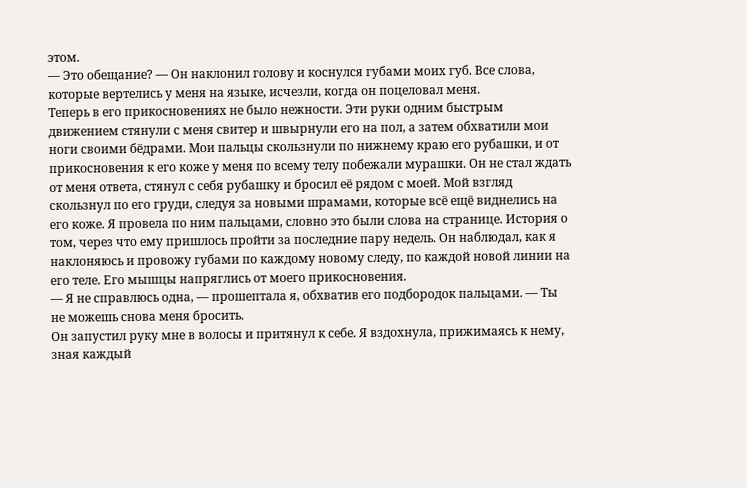этом.
— Это обещание? — Он наклонил голову и коснулся губами моих губ. Все слова, которые вертелись у меня на языке, исчезли, когда он поцеловал меня.
Теперь в его прикосновениях не было нежности. Эти руки одним быстрым движением стянули с меня свитер и швырнули его на пол, а затем обхватили мои ноги своими бёдрами. Мои пальцы скользнули по нижнему краю его рубашки, и от прикосновения к его коже у меня по всему телу побежали мурашки. Он не стал ждать от меня ответа, стянул с себя рубашку и бросил её рядом с моей. Мой взгляд скользнул по его груди, следуя за новыми шрамами, которые всё ещё виднелись на его коже. Я провела по ним пальцами, словно это были слова на странице. История о том, через что ему пришлось пройти за последние пару недель. Он наблюдал, как я наклоняюсь и провожу губами по каждому новому следу, по каждой новой линии на его теле. Его мышцы напряглись от моего прикосновения.
— Я не справлюсь одна, — прошептала я, обхватив его подбородок пальцами. — Ты не можешь снова меня бросить.
Он запустил руку мне в волосы и притянул к себе. Я вздохнула, прижимаясь к нему, зная каждый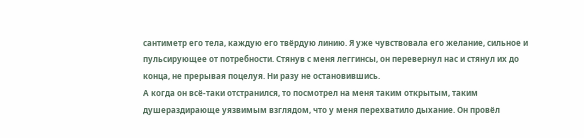сантиметр его тела, каждую его твёрдую линию. Я уже чувствовала его желание, сильное и пульсирующее от потребности. Стянув с меня леггинсы, он перевернул нас и стянул их до конца, не прерывая поцелуя. Ни разу не остановившись.
А когда он всё-таки отстранился, то посмотрел на меня таким открытым, таким душераздирающе уязвимым взглядом, что у меня перехватило дыхание. Он провёл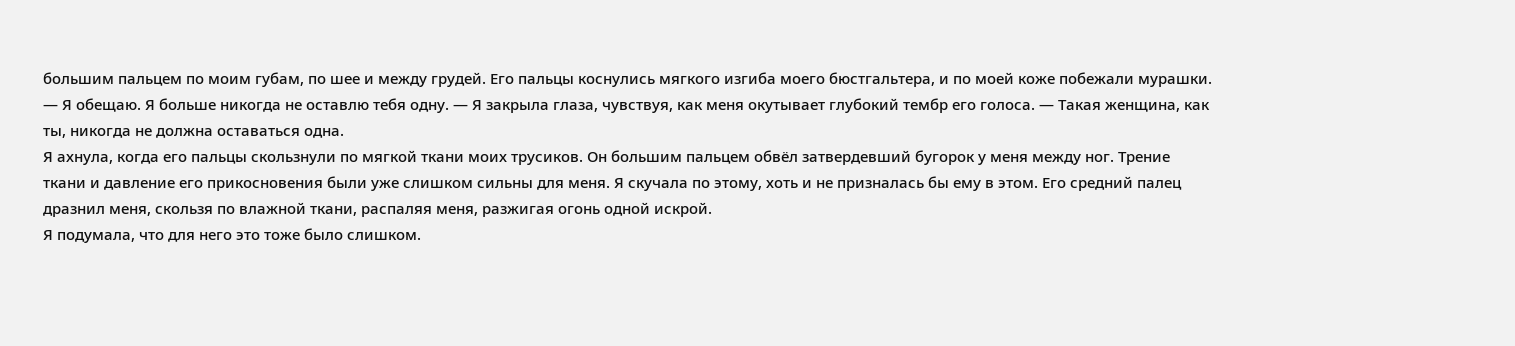большим пальцем по моим губам, по шее и между грудей. Его пальцы коснулись мягкого изгиба моего бюстгальтера, и по моей коже побежали мурашки.
— Я обещаю. Я больше никогда не оставлю тебя одну. — Я закрыла глаза, чувствуя, как меня окутывает глубокий тембр его голоса. — Такая женщина, как ты, никогда не должна оставаться одна.
Я ахнула, когда его пальцы скользнули по мягкой ткани моих трусиков. Он большим пальцем обвёл затвердевший бугорок у меня между ног. Трение ткани и давление его прикосновения были уже слишком сильны для меня. Я скучала по этому, хоть и не призналась бы ему в этом. Его средний палец дразнил меня, скользя по влажной ткани, распаляя меня, разжигая огонь одной искрой.
Я подумала, что для него это тоже было слишком.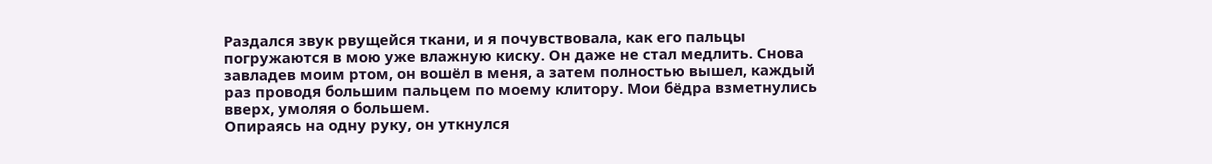Раздался звук рвущейся ткани, и я почувствовала, как его пальцы погружаются в мою уже влажную киску. Он даже не стал медлить. Снова завладев моим ртом, он вошёл в меня, а затем полностью вышел, каждый раз проводя большим пальцем по моему клитору. Мои бёдра взметнулись вверх, умоляя о большем.
Опираясь на одну руку, он уткнулся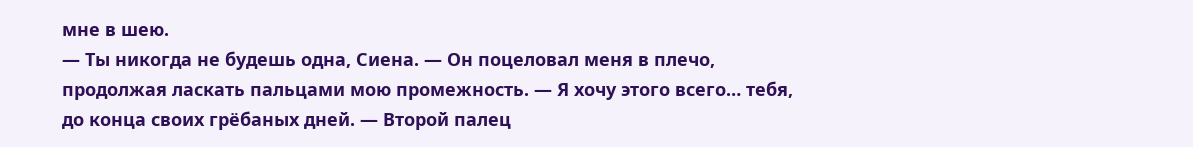мне в шею.
— Ты никогда не будешь одна, Сиена. — Он поцеловал меня в плечо, продолжая ласкать пальцами мою промежность. — Я хочу этого всего… тебя, до конца своих грёбаных дней. — Второй палец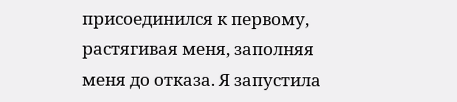присоединился к первому, растягивая меня, заполняя меня до отказа. Я запустила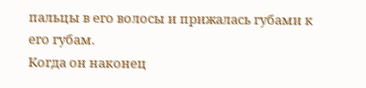пальцы в его волосы и прижалась губами к его губам.
Когда он наконец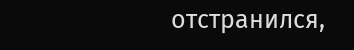отстранился,